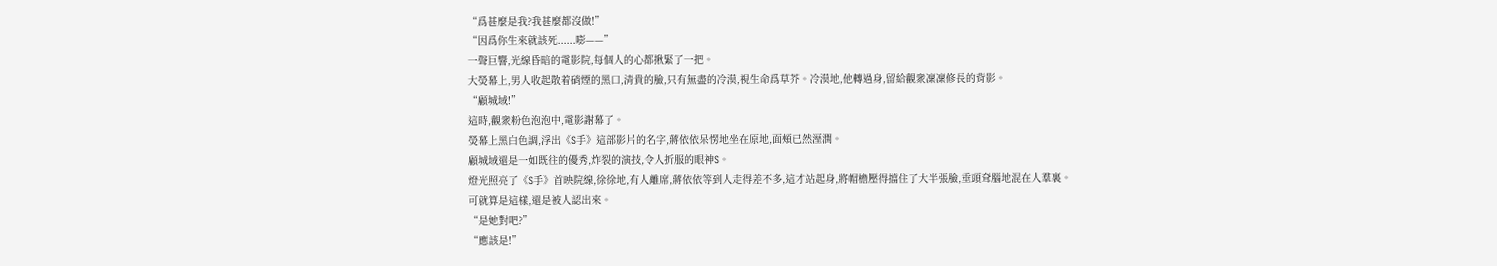“爲甚麼是我?我甚麼都沒做!”
“因爲你生來就該死......嘭——”
一聲巨響,光線昏暗的電影院,每個人的心都揪緊了一把。
大熒幕上,男人收起散着硝煙的黑口,清貴的臉,只有無盡的冷漠,視生命爲草芥。冷漠地,他轉過身,留給觀衆凜凜修長的背影。
“顧城域!”
這時,觀衆粉色泡泡中,電影謝幕了。
熒幕上黑白色調,浮出《S手》這部影片的名字,蔣依依呆愣地坐在原地,面頰已然溼潤。
顧城域還是一如既往的優秀,炸裂的演技,令人折服的眼神S。
燈光照亮了《S手》首映院線,徐徐地,有人離席,蔣依依等到人走得差不多,這才站起身,將帽檐壓得擋住了大半張臉,垂頭耷腦地混在人羣裏。
可就算是這樣,還是被人認出來。
“是她對吧?”
“應該是!”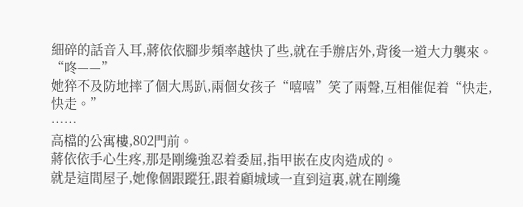細碎的話音入耳,蔣依依腳步頻率越快了些,就在手辦店外,背後一道大力襲來。
“咚——”
她猝不及防地摔了個大馬趴,兩個女孩子“嘻嘻”笑了兩聲,互相催促着“快走,快走。”
……
高檔的公寓樓,802門前。
蔣依依手心生疼,那是剛纔強忍着委屈,指甲嵌在皮肉造成的。
就是這間屋子,她像個跟蹤狂,跟着顧城域一直到這裏,就在剛纔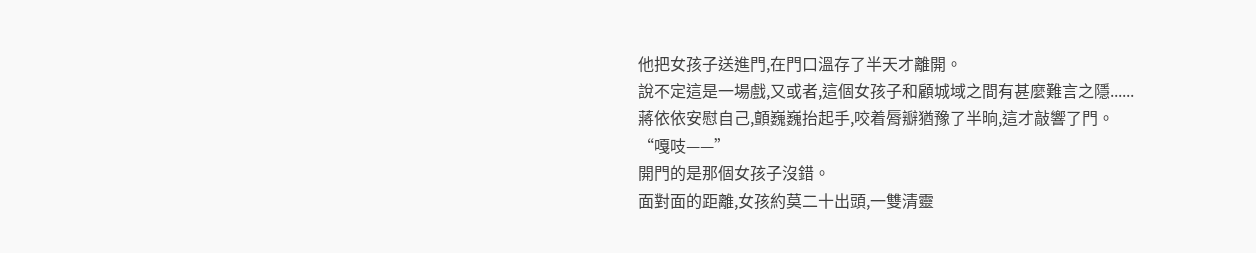他把女孩子送進門,在門口溫存了半天才離開。
說不定這是一場戲,又或者,這個女孩子和顧城域之間有甚麼難言之隱......
蔣依依安慰自己,顫巍巍抬起手,咬着脣瓣猶豫了半晌,這才敲響了門。
“嘎吱——”
開門的是那個女孩子沒錯。
面對面的距離,女孩約莫二十出頭,一雙清靈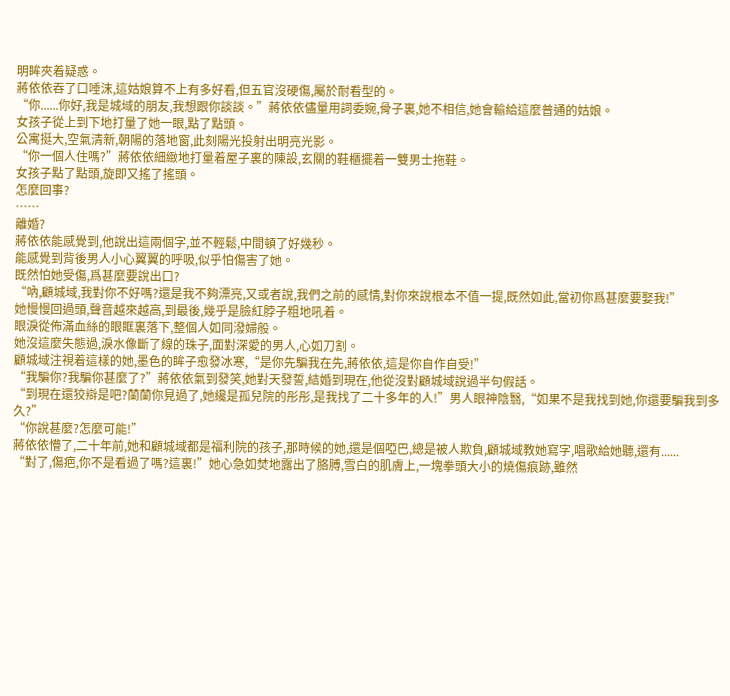明眸夾着疑惑。
蔣依依吞了口唾沫,這姑娘算不上有多好看,但五官沒硬傷,屬於耐看型的。
“你......你好,我是城域的朋友,我想跟你談談。”蔣依依儘量用詞委婉,骨子裏,她不相信,她會輸給這麼普通的姑娘。
女孩子從上到下地打量了她一眼,點了點頭。
公寓挺大,空氣清新,朝陽的落地窗,此刻陽光投射出明亮光影。
“你一個人住嗎?”蔣依依細緻地打量着屋子裏的陳設,玄關的鞋櫃擺着一雙男士拖鞋。
女孩子點了點頭,旋即又搖了搖頭。
怎麼回事?
……
離婚?
蔣依依能感覺到,他說出這兩個字,並不輕鬆,中間頓了好幾秒。
能感覺到背後男人小心翼翼的呼吸,似乎怕傷害了她。
既然怕她受傷,爲甚麼要說出口?
“吶,顧城域,我對你不好嗎?還是我不夠漂亮,又或者說,我們之前的感情,對你來說根本不值一提,既然如此,當初你爲甚麼要娶我!”
她慢慢回過頭,聲音越來越高,到最後,幾乎是臉紅脖子粗地吼着。
眼淚從佈滿血絲的眼眶裏落下,整個人如同潑婦般。
她沒這麼失態過,淚水像斷了線的珠子,面對深愛的男人,心如刀割。
顧城域注視着這樣的她,墨色的眸子愈發冰寒,“是你先騙我在先,蔣依依,這是你自作自受!”
“我騙你?我騙你甚麼了?”蔣依依氣到發笑,她對天發誓,結婚到現在,他從沒對顧城域說過半句假話。
“到現在還狡辯是吧?蘭蘭你見過了,她纔是孤兒院的彤彤,是我找了二十多年的人!”男人眼神陰翳,“如果不是我找到她,你還要騙我到多久?”
“你說甚麼?怎麼可能!”
蔣依依懵了,二十年前,她和顧城域都是福利院的孩子,那時候的她,還是個啞巴,總是被人欺負,顧城域教她寫字,唱歌給她聽,還有......
“對了,傷疤,你不是看過了嗎?這裏!”她心急如焚地露出了胳膊,雪白的肌膚上,一塊拳頭大小的燒傷痕跡,雖然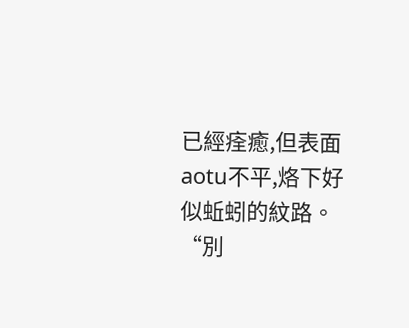已經痊癒,但表面aotu不平,烙下好似蚯蚓的紋路。
“別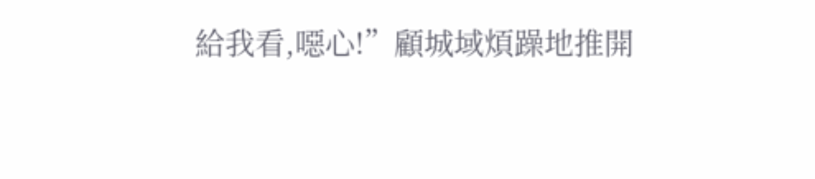給我看,噁心!”顧城域煩躁地推開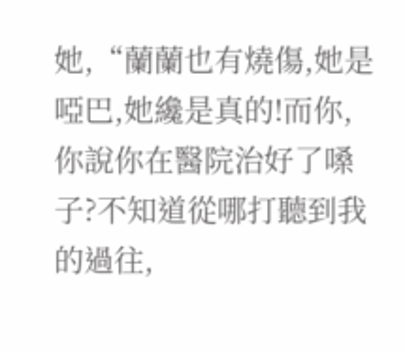她,“蘭蘭也有燒傷,她是啞巴,她纔是真的!而你,你說你在醫院治好了嗓子?不知道從哪打聽到我的過往,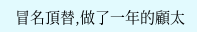冒名頂替,做了一年的顧太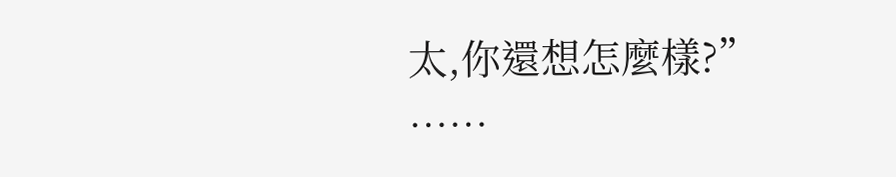太,你還想怎麼樣?”
……